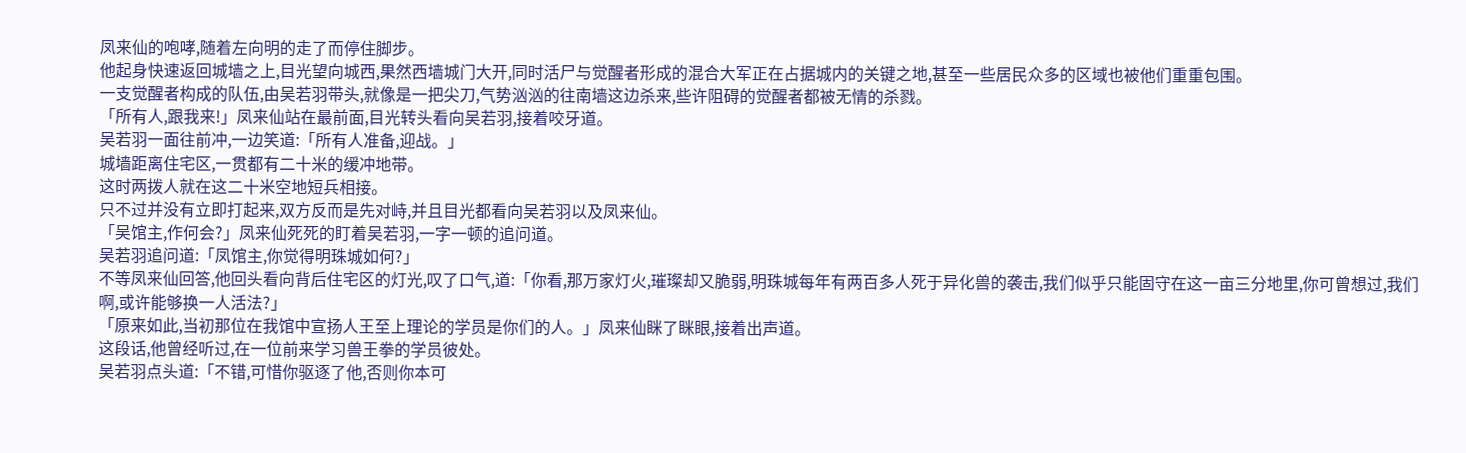凤来仙的咆哮,随着左向明的走了而停住脚步。
他起身快速返回城墙之上,目光望向城西,果然西墙城门大开,同时活尸与觉醒者形成的混合大军正在占据城内的关键之地,甚至一些居民众多的区域也被他们重重包围。
一支觉醒者构成的队伍,由吴若羽带头,就像是一把尖刀,气势汹汹的往南墙这边杀来,些许阻碍的觉醒者都被无情的杀戮。
「所有人,跟我来!」凤来仙站在最前面,目光转头看向吴若羽,接着咬牙道。
吴若羽一面往前冲,一边笑道:「所有人准备,迎战。」
城墙距离住宅区,一贯都有二十米的缓冲地带。
这时两拨人就在这二十米空地短兵相接。
只不过并没有立即打起来,双方反而是先对峙,并且目光都看向吴若羽以及凤来仙。
「吴馆主,作何会?」凤来仙死死的盯着吴若羽,一字一顿的追问道。
吴若羽追问道:「凤馆主,你觉得明珠城如何?」
不等凤来仙回答,他回头看向背后住宅区的灯光,叹了口气,道:「你看,那万家灯火,璀璨却又脆弱,明珠城每年有两百多人死于异化兽的袭击,我们似乎只能固守在这一亩三分地里,你可曾想过,我们啊,或许能够换一人活法?」
「原来如此,当初那位在我馆中宣扬人王至上理论的学员是你们的人。」凤来仙眯了眯眼,接着出声道。
这段话,他曾经听过,在一位前来学习兽王拳的学员彼处。
吴若羽点头道:「不错,可惜你驱逐了他,否则你本可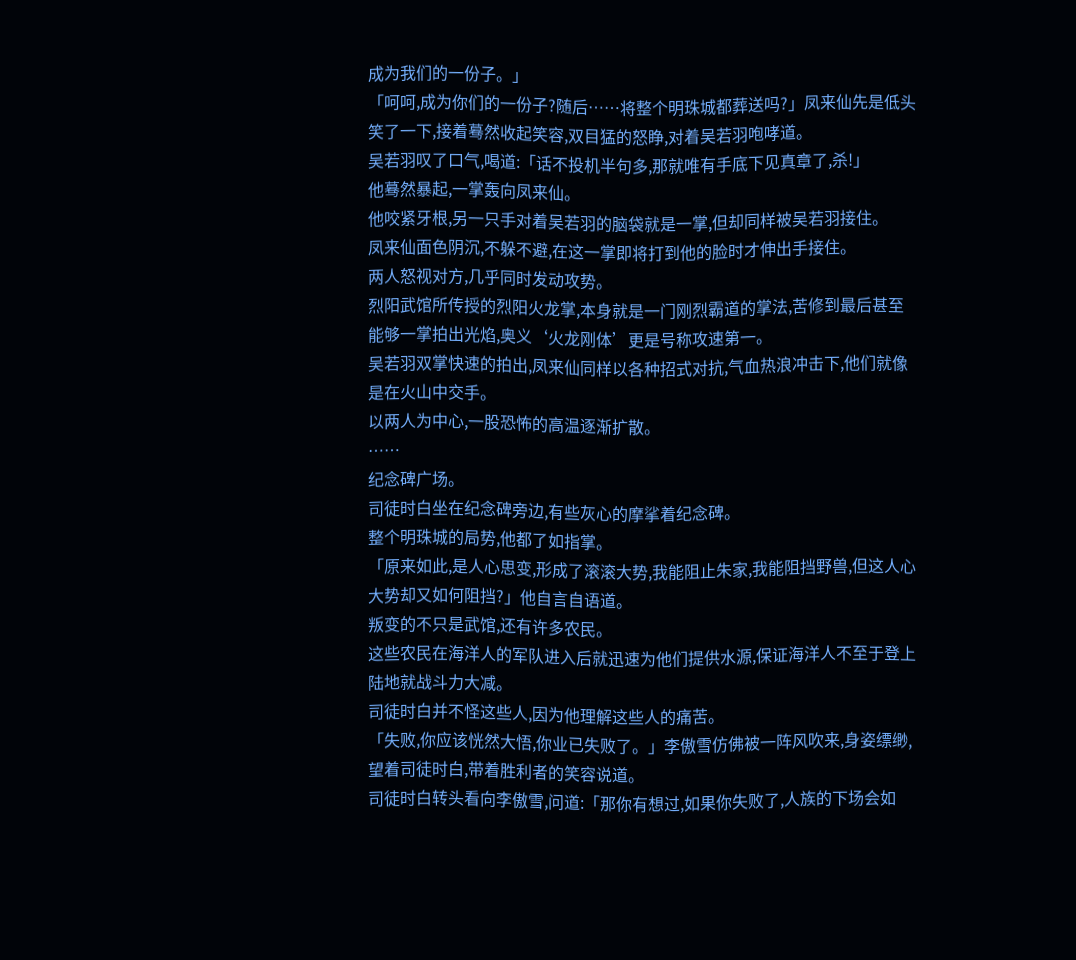成为我们的一份子。」
「呵呵,成为你们的一份子?随后……将整个明珠城都葬送吗?」凤来仙先是低头笑了一下,接着蓦然收起笑容,双目猛的怒睁,对着吴若羽咆哮道。
吴若羽叹了口气,喝道:「话不投机半句多,那就唯有手底下见真章了,杀!」
他蓦然暴起,一掌轰向凤来仙。
他咬紧牙根,另一只手对着吴若羽的脑袋就是一掌,但却同样被吴若羽接住。
凤来仙面色阴沉,不躲不避,在这一掌即将打到他的脸时才伸出手接住。
两人怒视对方,几乎同时发动攻势。
烈阳武馆所传授的烈阳火龙掌,本身就是一门刚烈霸道的掌法,苦修到最后甚至能够一掌拍出光焰,奥义‘火龙刚体’更是号称攻速第一。
吴若羽双掌快速的拍出,凤来仙同样以各种招式对抗,气血热浪冲击下,他们就像是在火山中交手。
以两人为中心,一股恐怖的高温逐渐扩散。
……
纪念碑广场。
司徒时白坐在纪念碑旁边,有些灰心的摩挲着纪念碑。
整个明珠城的局势,他都了如指掌。
「原来如此,是人心思变,形成了滚滚大势,我能阻止朱家,我能阻挡野兽,但这人心大势却又如何阻挡?」他自言自语道。
叛变的不只是武馆,还有许多农民。
这些农民在海洋人的军队进入后就迅速为他们提供水源,保证海洋人不至于登上陆地就战斗力大减。
司徒时白并不怪这些人,因为他理解这些人的痛苦。
「失败,你应该恍然大悟,你业已失败了。」李傲雪仿佛被一阵风吹来,身姿缥缈,望着司徒时白,带着胜利者的笑容说道。
司徒时白转头看向李傲雪,问道:「那你有想过,如果你失败了,人族的下场会如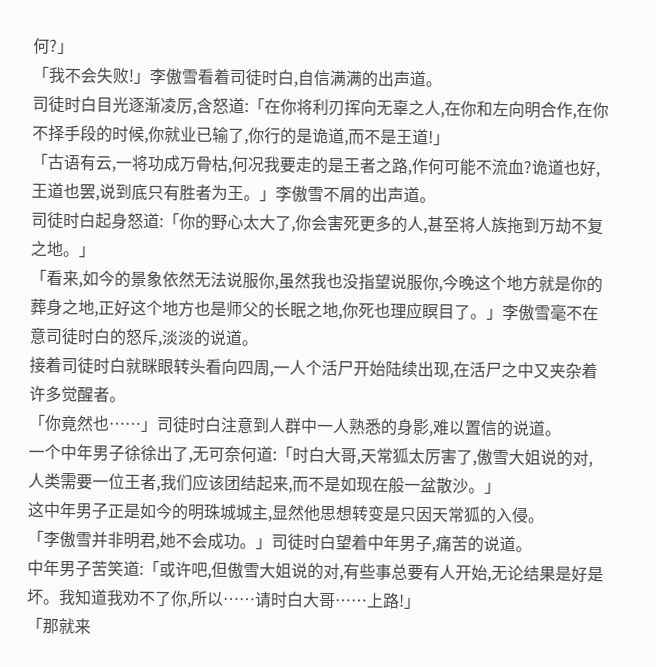何?」
「我不会失败!」李傲雪看着司徒时白,自信满满的出声道。
司徒时白目光逐渐凌厉,含怒道:「在你将利刃挥向无辜之人,在你和左向明合作,在你不择手段的时候,你就业已输了,你行的是诡道,而不是王道!」
「古语有云,一将功成万骨枯,何况我要走的是王者之路,作何可能不流血?诡道也好,王道也罢,说到底只有胜者为王。」李傲雪不屑的出声道。
司徒时白起身怒道:「你的野心太大了,你会害死更多的人,甚至将人族拖到万劫不复之地。」
「看来,如今的景象依然无法说服你,虽然我也没指望说服你,今晚这个地方就是你的葬身之地,正好这个地方也是师父的长眠之地,你死也理应瞑目了。」李傲雪毫不在意司徒时白的怒斥,淡淡的说道。
接着司徒时白就眯眼转头看向四周,一人个活尸开始陆续出现,在活尸之中又夹杂着许多觉醒者。
「你竟然也……」司徒时白注意到人群中一人熟悉的身影,难以置信的说道。
一个中年男子徐徐出了,无可奈何道:「时白大哥,天常狐太厉害了,傲雪大姐说的对,人类需要一位王者,我们应该团结起来,而不是如现在般一盆散沙。」
这中年男子正是如今的明珠城城主,显然他思想转变是只因天常狐的入侵。
「李傲雪并非明君,她不会成功。」司徒时白望着中年男子,痛苦的说道。
中年男子苦笑道:「或许吧,但傲雪大姐说的对,有些事总要有人开始,无论结果是好是坏。我知道我劝不了你,所以……请时白大哥……上路!」
「那就来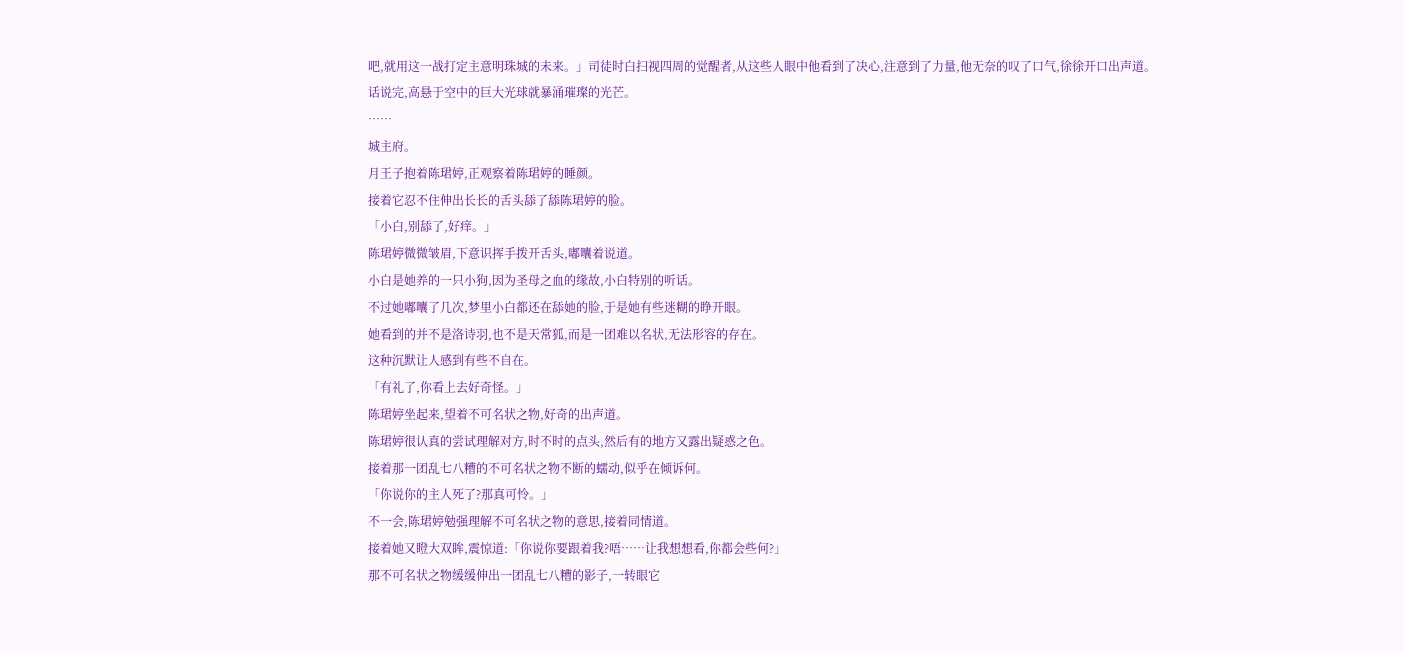吧,就用这一战打定主意明珠城的未来。」司徒时白扫视四周的觉醒者,从这些人眼中他看到了决心,注意到了力量,他无奈的叹了口气,徐徐开口出声道。
话说完,高悬于空中的巨大光球就暴涌璀璨的光芒。
……
城主府。
月王子抱着陈珺婷,正观察着陈珺婷的睡颜。
接着它忍不住伸出长长的舌头舔了舔陈珺婷的脸。
「小白,别舔了,好痒。」
陈珺婷微微皱眉,下意识挥手拨开舌头,嘟囔着说道。
小白是她养的一只小狗,因为圣母之血的缘故,小白特别的听话。
不过她嘟囔了几次,梦里小白都还在舔她的脸,于是她有些迷糊的睁开眼。
她看到的并不是洛诗羽,也不是天常狐,而是一团难以名状,无法形容的存在。
这种沉默让人感到有些不自在。
「有礼了,你看上去好奇怪。」
陈珺婷坐起来,望着不可名状之物,好奇的出声道。
陈珺婷很认真的尝试理解对方,时不时的点头,然后有的地方又露出疑惑之色。
接着那一团乱七八糟的不可名状之物不断的蠕动,似乎在倾诉何。
「你说你的主人死了?那真可怜。」
不一会,陈珺婷勉强理解不可名状之物的意思,接着同情道。
接着她又瞪大双眸,震惊道:「你说你要跟着我?唔……让我想想看,你都会些何?」
那不可名状之物缓缓伸出一团乱七八糟的影子,一转眼它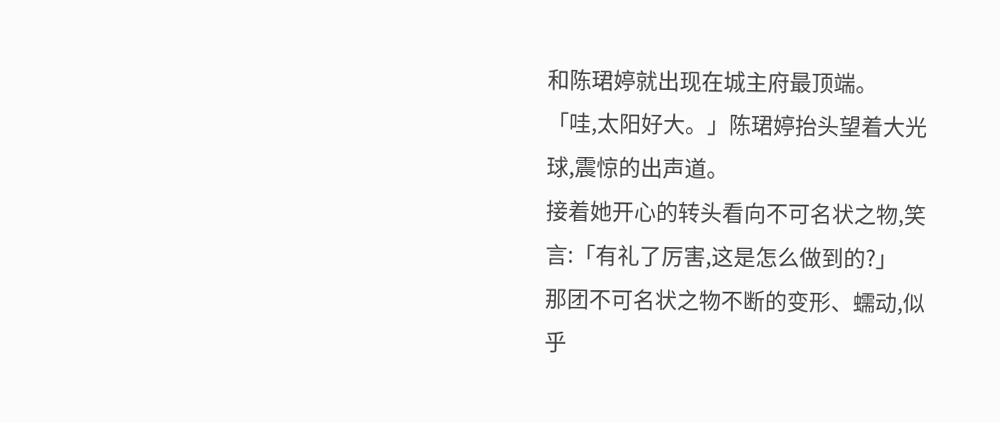和陈珺婷就出现在城主府最顶端。
「哇,太阳好大。」陈珺婷抬头望着大光球,震惊的出声道。
接着她开心的转头看向不可名状之物,笑言:「有礼了厉害,这是怎么做到的?」
那团不可名状之物不断的变形、蠕动,似乎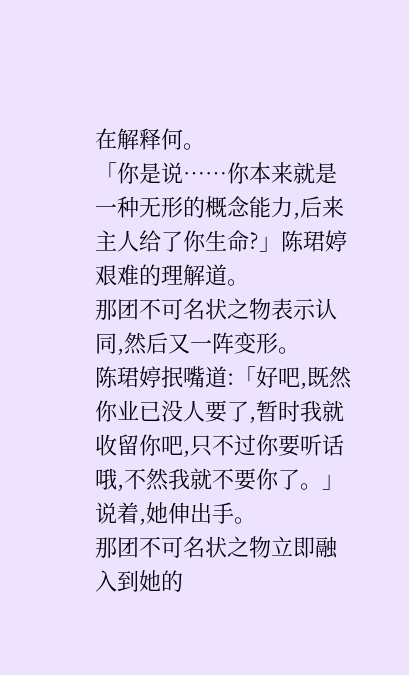在解释何。
「你是说……你本来就是一种无形的概念能力,后来主人给了你生命?」陈珺婷艰难的理解道。
那团不可名状之物表示认同,然后又一阵变形。
陈珺婷抿嘴道:「好吧,既然你业已没人要了,暂时我就收留你吧,只不过你要听话哦,不然我就不要你了。」
说着,她伸出手。
那团不可名状之物立即融入到她的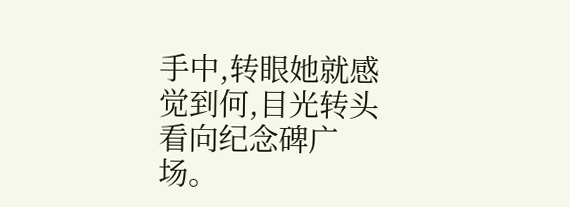手中,转眼她就感觉到何,目光转头看向纪念碑广场。